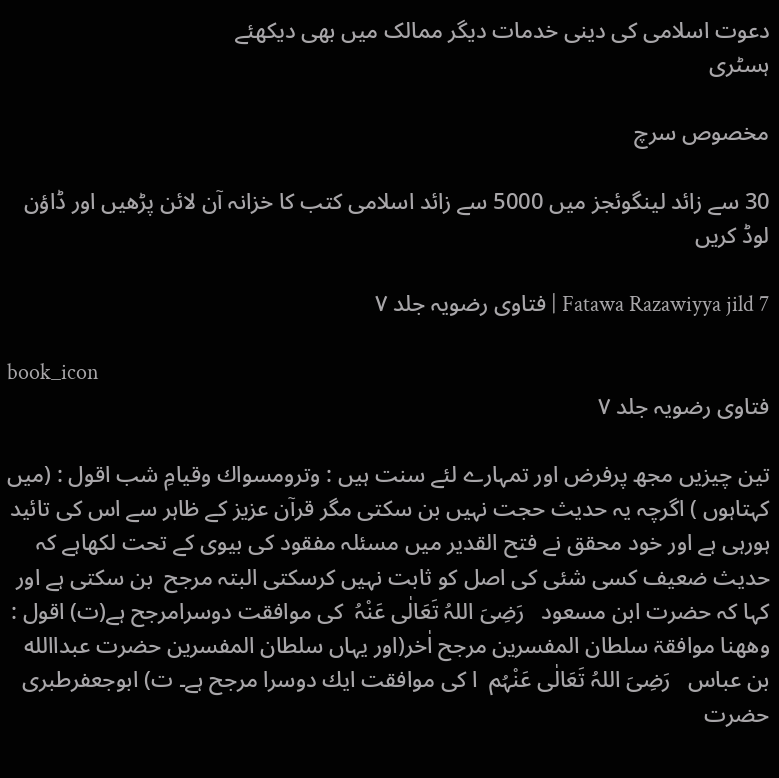دعوت اسلامی کی دینی خدمات دیگر ممالک میں بھی دیکھئے
ہسٹری

مخصوص سرچ

30 سے زائد لینگوئجز میں 5000 سے زائد اسلامی کتب کا خزانہ آن لائن پڑھیں اور ڈاؤن لوڈ کریں

Fatawa Razawiyya jild 7 | فتاوی رضویہ جلد ۷

book_icon
فتاوی رضویہ جلد ۷

تین چیزیں مجھ پرفرض اور تمہارے لئے سنت ہیں : وترومسواك وقیامِ شب اقول : (میں کہتاہوں ) اگرچہ یہ حدیث حجت نہیں بن سکتی مگر قرآن عزیز کے ظاہر سے اس کی تائید ہورہی ہے اور خود محقق نے فتح القدیر میں مسئلہ مفقود کی بیوی کے تحت لکھاہے کہ حدیث ضعیف کسی شئی کی اصل کو ثابت نہیں کرسکتی البتہ مرجح  بن سکتی ہے اور کہا کہ حضرت ابن مسعود   رَضِیَ اللہُ تَعَالٰی عَنْہُ  کی موافقت دوسرامرجح ہے(ت) اقول :  وھھنا موافقۃ سلطان المفسرین مرجح اٰخر(اور یہاں سلطان المفسرین حضرت عبداالله بن عباس   رَضِیَ اللہُ تَعَالٰی عَنْہُم  ا کی موافقت ایك دوسرا مرجح ہے۔ ت) ابوجعفرطبری حضرت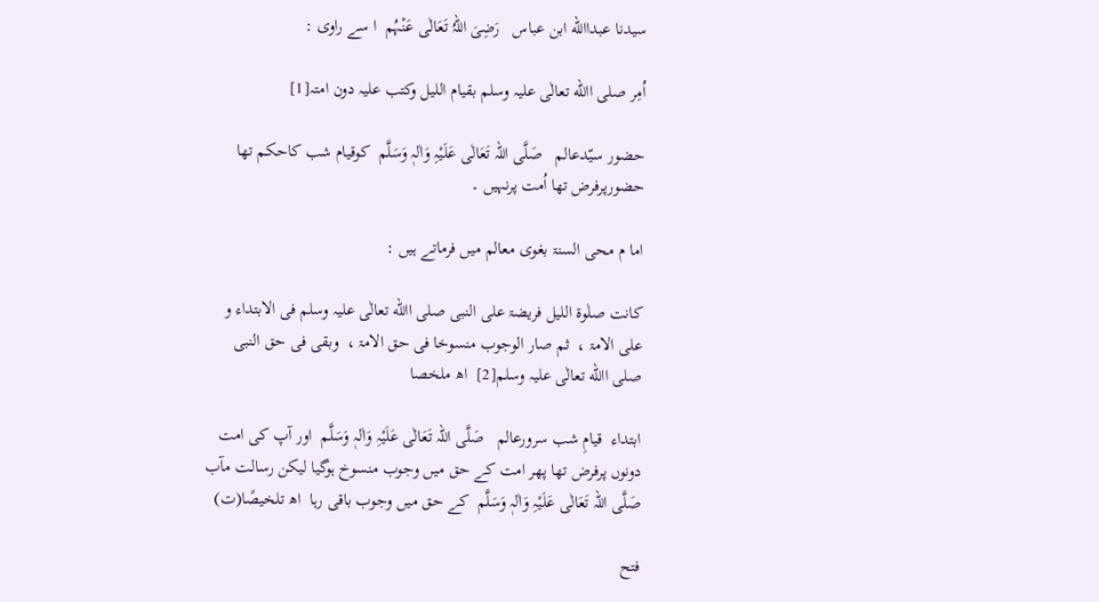سیدنا عبداالله ابن عباس   رَضِیَ اللہُ تَعَالٰی عَنْہُم  ا سے راوی :

اُمِر صلی االله تعالٰی علیہ وسلم بقیام اللیل وکتب علیہ دون امتہ[1]

حضور سیّدعالم   صَلَّی اللہ تَعَالٰی عَلَیْہِ وَاٰلہٖ وَسَلَّم  کوقیام شب کاحکم تھا حضورپرفرض تھا اُمت پرنہیں ۔

اما م محی السنۃ بغوی معالم میں فرماتے ہیں :

کانت صلٰوۃ اللیل فریضۃ علی النبی صلی االله تعالٰی علیہ وسلم فی الابتداء و علی الامۃ ،  ثم صار الوجوب منسوخا فی حق الامۃ ،  وبقی فی حق النبی صلی االله تعالٰی علیہ وسلم[2]  اھ ملخصا

ابتداء  قیامِ شب سرورعالم   صَلَّی اللہ تَعَالٰی عَلَیْہِ وَاٰلہٖ وَسَلَّم  اور آپ کی امت دونوں پرفرض تھا پھر امت کے حق میں وجوب منسوخ ہوگیا لیکن رسالت مآب   صَلَّی اللہ تَعَالٰی عَلَیْہِ وَاٰلہٖ وَسَلَّم  کے حق میں وجوب باقی رہا  اھ تلخیصًا(ت)

فتح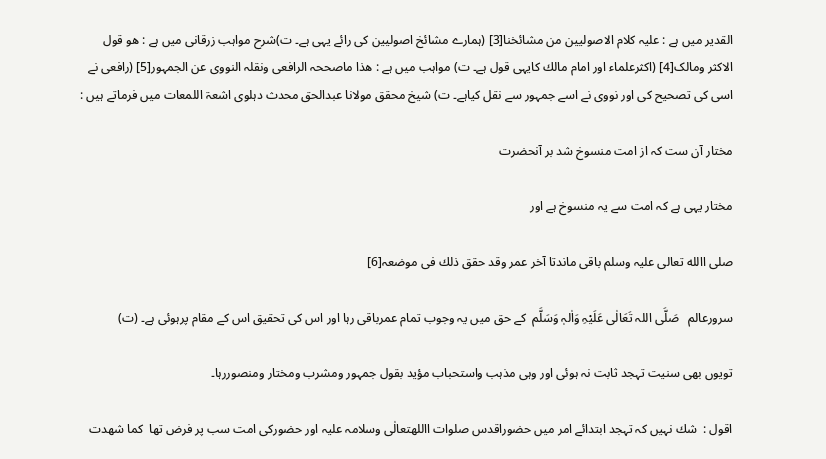القدیر میں ہے : علیہ کلام الاصولیین من مشائخنا[3] (ہمارے مشائخ اصولیین کی رائے یہی ہے۔ ت)شرح مواہب زرقانی میں ہے : ھو قول الاکثر ومالک[4] (اکثرعلماء اور امام مالك کایہی قول ہے۔ ت) مواہب میں ہے : ھذا ماصححہ الرافعی ونقلہ النووی عن الجمہور[5] (رافعی نے اسی کی تصحیح کی اور نووی نے اسے جمہور سے نقل کیاہے۔ ت) شیخ محقق مولانا عبدالحق محدث دہلوی اشعۃ اللمعات میں فرماتے ہیں :

مختار آن ست کہ از امت منسوخ شد بر آنحضرت

مختار یہی ہے کہ امت سے یہ منسوخ ہے اور

صلی االله تعالی علیہ وسلم باقی ماندتا آخر عمر وقد حقق ذلك فی موضعہ[6]

سرورعالم   صَلَّی اللہ تَعَالٰی عَلَیْہِ وَاٰلہٖ وَسَلَّم  کے حق میں یہ وجوب تمام عمرباقی رہا اور اس کی تحقیق اس کے مقام پرہوئی ہے۔ (ت)

تویوں بھی سنیت تہجد ثابت نہ ہوئی اور وہی مذہب واستحباب مؤید بقول جمہور ومشرب ومختار ومنصوررہا۔

اقول :  شك نہیں کہ تہجد ابتدائے امر میں حضوراقدس صلوات االلهتعالٰی وسلامہ علیہ اور حضورکی امت سب پر فرض تھا  کما شھدت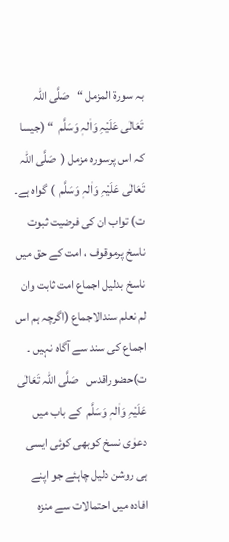بہ سورۃ المزمل “   صَلَّی اللہ تَعَالٰی عَلَیْہِ وَاٰلہٖ وَسَلَّم  “ (جیسا کہ اس پرسورہ مزمل (  صَلَّی اللہ تَعَالٰی عَلَیْہِ وَاٰلہٖ وَسَلَّم  ) گواہ ہے۔ ت) تواب ان کی فرضیت ثبوت ناسخ پرموقوف ، امت کے حق میں ناسخ بدلیل اجماع امت ثابت وان لم نعلم سندالاجماع (اگرچہ ہم اس اجماع کی سند سے آگاہ نہیں ۔ ت)حضوراقدس   صَلَّی اللہ تَعَالٰی عَلَیْہِ وَاٰلہٖ وَسَلَّم  کے باب میں دعوٰی نسخ کوبھی کوئی ایسی ہی روشن دلیل چاہئے جو اپنے افادہ میں احتمالات سے منزہ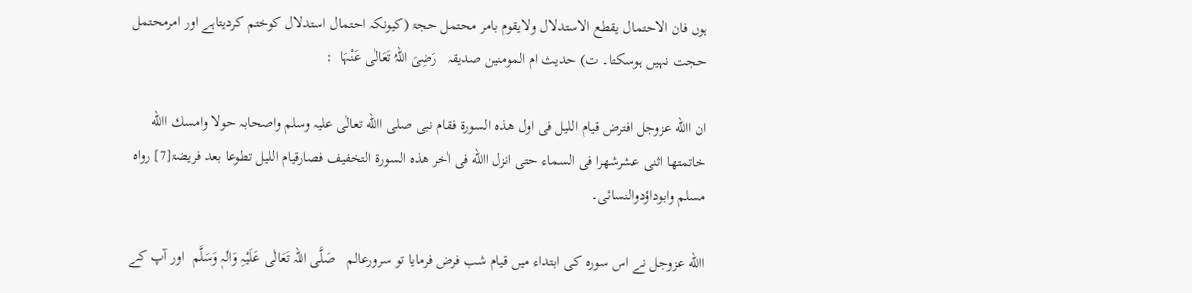ہوں فان الاحتمال یقطع الاستدلال ولایقوم بامر محتمل حجۃ (کیونکہ احتمال استدلال کوختم کردیتاہے اور امرمحتمل حجت نہیں ہوسکتا۔ ت) حدیث ام المومنین صدیقہ   رَضِیَ اللہُ تَعَالٰی عَنْہَا  :

ان االله عزوجل افترض قیام اللیل فی اول ھذہ السورۃ فقام نبی صلی االله تعالٰی علیہ وسلم واصحابہ حولا وامسك االله خاتمتھا اثنی عشرشھرا فی السماء حتی انزل االله فی اٰخر ھذہ السورۃ التخفیف فصارقیام اللیل تطوعا بعد فریضۃ[7] رواہ مسلم وابوداؤدوالنسائی۔

االله عزوجل نے اس سورہ کی ابتداء میں قیام شب فرض فرمایا تو سرورعالم   صَلَّی اللہ تَعَالٰی عَلَیْہِ وَاٰلہٖ وَسَلَّم  اور آپ کے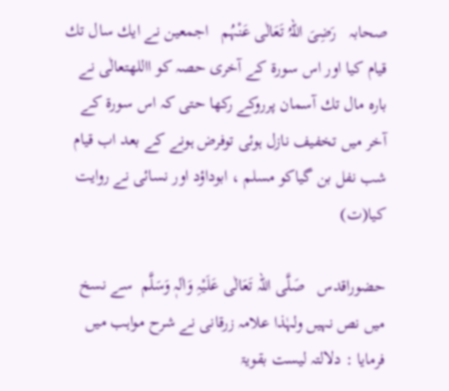صحابہ   رَضِیَ اللہُ تَعَالٰی عَنْہُم   اجمعین نے ایك سال تك قیام کیا اور اس سورۃ کے آخری حصہ کو االلهتعالٰی نے بارہ مال تك آسمان پرروکے رکھا حتی کہ اس سورۃ کے آخر میں تخفیف نازل ہوئی توفرض ہونے کے بعد اب قیام شب نفل بن گیاکو مسلم ، ابوداؤد اور نسائی نے روایت کیا(ت)

حضوراقدس   صَلَّی اللہ تَعَالٰی عَلَیْہِ وَاٰلہٖ وَسَلَّم  سے نسخ میں نص نہیں ولہٰذا علامہ زرقانی نے شرح مواہب میں فرمایا : دلالتہ لیست بقویۃ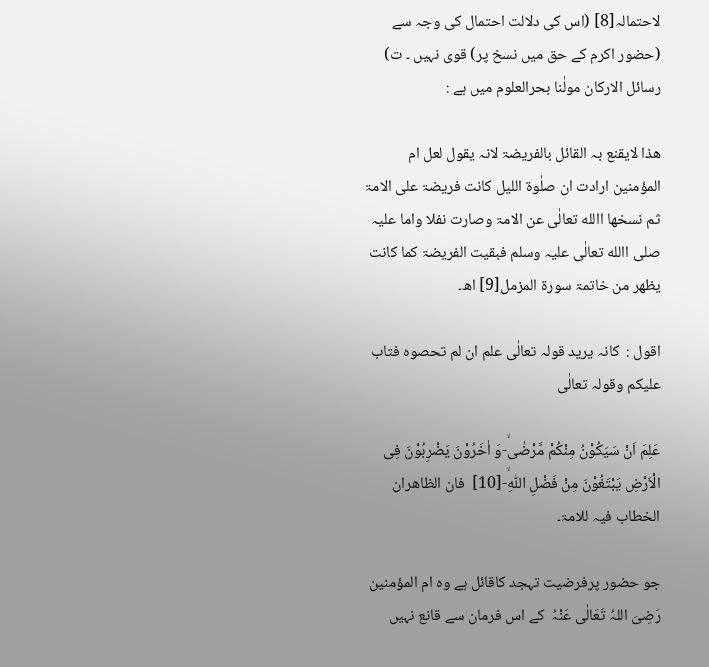لاحتمالہ[8] (اس کی دلالت احتمال کی وجہ سے (حضور اکرم کے حق میں نسخ پر) قوی نہیں ۔ ت) رسائل الارکان مولٰنا بحرالعلوم میں ہے :

ھذا لایقنع بہ القائل بالفریضۃ لانہ یقول لعل ام المؤمنین ارادت ان صلٰوۃ اللیل کانت فریضۃ علی الامۃ ثم نسخھا االله تعالٰی عن الامۃ وصارت نفلا واما علیہ صلی االله تعالٰی علیہ وسلم فبقیت الفریضۃ کما کانت یظھر من خاتمۃ سورۃ المزمل[9] اھ۔

اقول :  کانہ یرید قولہ تعالٰی علم ان لم تحصوہ فتاب علیکم وقولہ تعالٰی

عَلِمَ اَنْ سَیَكُوْنُ مِنْكُمْ مَّرْضٰىۙ-وَ اٰخَرُوْنَ یَضْرِبُوْنَ فِی الْاَرْضِ یَبْتَغُوْنَ مِنْ فَضْلِ اللّٰهِۙ-[10]  فان الظاھران الخطاب فیہ للامۃ۔

جو حضور پرفرضیت تہجد کاقائل ہے وہ ام المؤمنین   رَضِیَ اللہُ تَعَالٰی عَنْہُ  کے اس فرمان سے قانع نہیں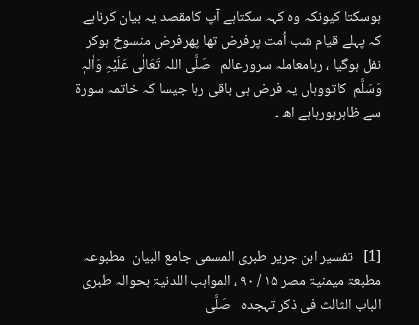ہوسکتا کیونکہ وہ کہہ سکتاہے آپ کامقصد یہ بیان کرناہے کہ پہلے قیام شب اُمت پرفرض تھا پھرفرض منسوخ ہوکر نفل ہوگیا ، رہامعاملہ سرورعالم   صَلَّی اللہ تَعَالٰی عَلَیْہِ وَاٰلہٖ وَسَلَّم  کاتووہاں یہ فرض ہی باقی رہا جیسا کہ خاتمہ سورۃ سے ظاہرہورہاہے اھ ۔





[1]   تفسیر ابن جریر طبری المسمی جامع البیان  مطبوعہ مطبعۃ میمنیۃ مصر ۱۵ / ۹۰ ، المواہب اللدنیۃ بحوالہ طبری الباب الثالث فی ذکر تہجدہ   صَلَّی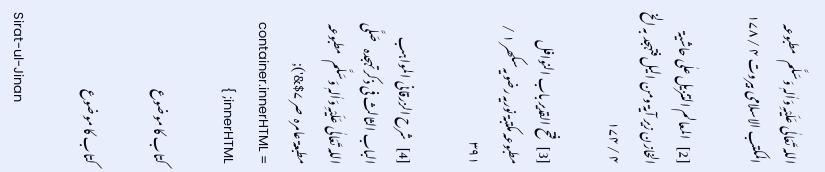اللہ تَعَالٰی عَلَیْہِ وَاٰلہٖ وَسَلَّم  مطبوعہ المکتب الاسلامی بیروت ۴ / ۱۷۸

[2]   المعالم التنزیل علٰی حاشیۃ الخازن زیر آیۃ ومن الیل فتہجد بہ الخ   ۴ / ۱۷۴

[3]   فتح القدیر باب النوافل   مطبوعہ مکتبۃ نوریہ رضویہ سکھر ۱ / ۳۹۱

[4]   شرح الزرقانی المواہب الباب الثالث فی ذکر تہجدہ   صَلَّی اللہ تَعَالٰی عَلَیْہِ وَاٰلہٖ وَسَلَّم  مطبوعہ مطبعۃ عامرہ  صر ۷$&'); container.innerHTML = innerHTML; }

کتاب کا موضوع

کتاب کا موضوع

Sirat-ul-Jinan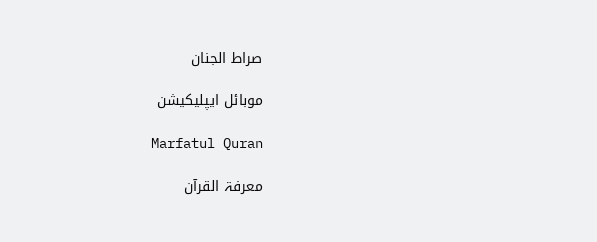صراط الجنان

موبائل ایپلیکیشن

Marfatul Quran

معرفۃ القرآن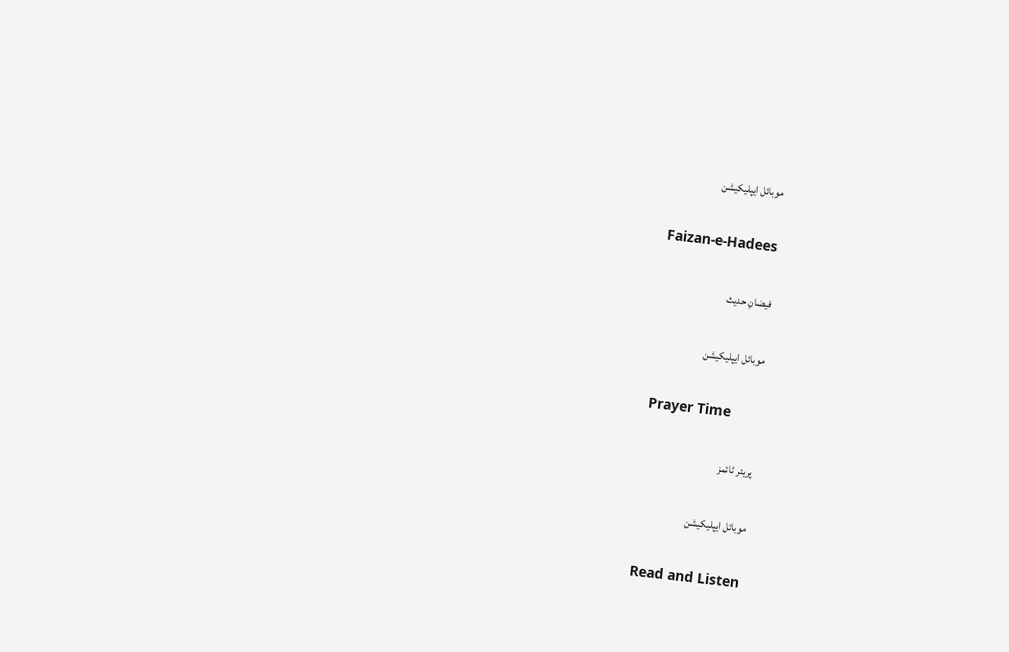موبائل ایپلیکیشن

Faizan-e-Hadees

فیضانِ حدیث

موبائل ایپلیکیشن

Prayer Time

پریئر ٹائمز

موبائل ایپلیکیشن

Read and Listen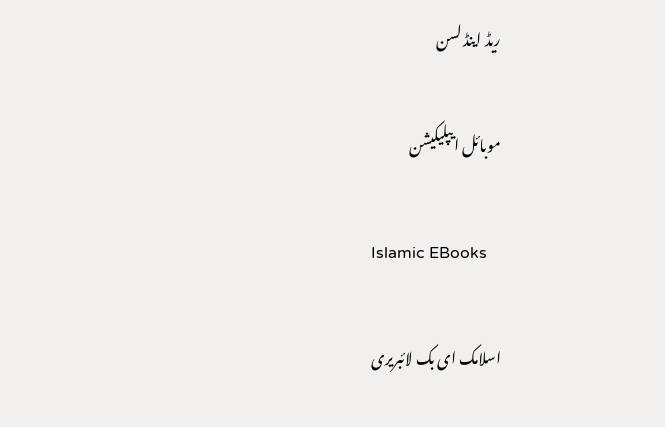ریڈ اینڈ لسن

موبائل ایپلیکیشن

Islamic EBooks

اسلامک ای بک لائبریری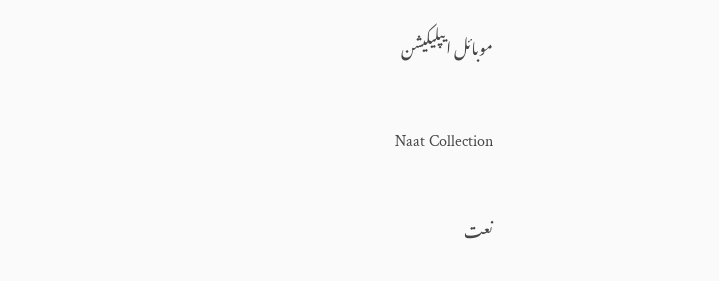موبائل ایپلیکیشن

Naat Collection

نعت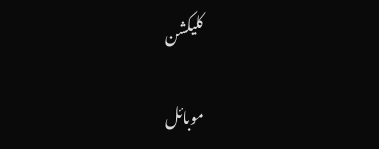کلیکشن

موبائل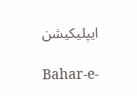ایپلیکیشن

Bahar-e-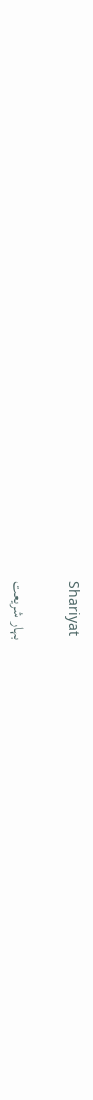Shariyat

بہار شریعت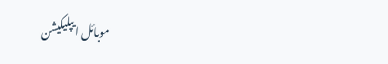موبائل ایپلیکیشن